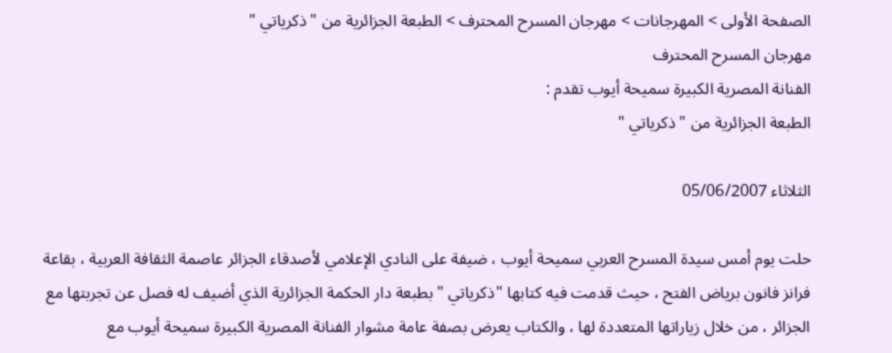الصفحة الأولى > المهرجانات > مهرجان المسرح المحترف > الطبعة الجزائرية من " ذكرياتي "
مهرجان المسرح المحترف
الفنانة المصرية الكبيرة سميحة أيوب تقدم :
الطبعة الجزائرية من " ذكرياتي "

الثلاثاء 05/06/2007

حلت يوم أمس سيدة المسرح العربي سميحة أيوب ، ضيفة على النادي الإعلامي لأصدقاء الجزائر عاصمة الثقافة العربية ، بقاعة فرانز فانون برياض الفتح ، حيث قدمت فيه كتابها "ذكرياتي " بطبعة دار الحكمة الجزائرية الذي أضيف له فصل عن تجربتها مع الجزائر ، من خلال زياراتها المتعددة لها ، والكتاب يعرض بصفة عامة مشوار الفنانة المصرية الكبيرة سميحة أيوب مع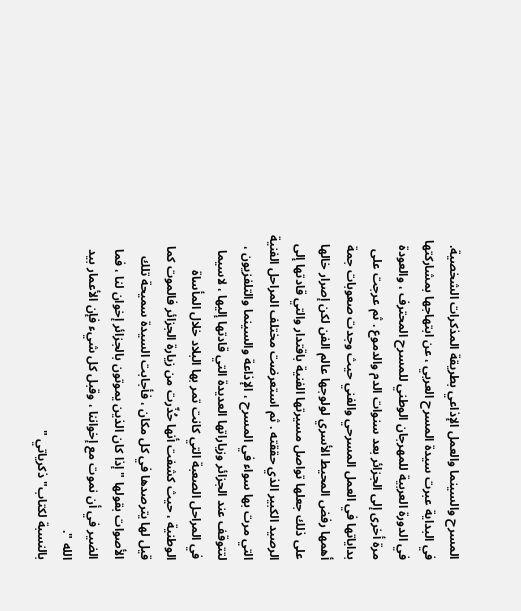المسرح والسينما والعمل الإذاعي بطريقة المذكرات الشخصية.
في البداية عبرت سيدة المسرح العربي ، عن ابتهاجها بمشاركتها في الدورة العربية للمهرجان الوطني للمسرح المحترف ، والعودة مرة أخرى إلى الجزائر بعد سنوات الدم والدموع . ثم عرجت على بداياتها في العمل المسرحي والفني حيث وجدت صعوبات جمة أهمها رفض المحيط الأسري لولوجها عالم الفن لكن إصرار خالها على ذلك جعلها تواصل مسيرتها الفنية باقتدار والتي قادتها إلى الرصيد الكبير الذي حققته . ثم استعرضت مختلف المراحل الفنية التي مرت بها سواء في المسرح ، الإذاعة والسينما والتلفزيون ، لتتوقف عند الجزائر وزياراتها العديدة التي قادتها إليها ، لاسيما في المراحل الصعبة التي كانت تمر بها البلاد خلال المأساة الوطنية ، حيث كشفت أنها حُذّرت من زيارة الجزائر فالموت كما قيل لها يترصدها في كل مكان ، فأجابت السيدة سميحة تلك الأصوات بقولها " إذا كان الذين يموتون بالجزائر إخوان لنا ، فما الضير في أن نموت مع إخواننا ، وقبل كل شيء فإن الأعمار بيد الله ".
بالنسبة لكتاب" ذكرياتي "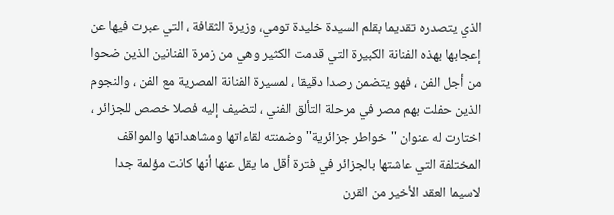الذي يتصدره تقديما بقلم السيدة خليدة تومي، وزيرة الثقافة ، التي عبرت فيها عن إعجابها بهذه الفنانة الكبيرة التي قدمت الكثير وهي من زمرة الفنانين الذين ضحوا من أجل الفن ، فهو يتضمن رصدا دقيقا ، لمسيرة الفنانة المصرية مع الفن ، والنجوم الذين حفلت بهم مصر في مرحلة التألق الفني ، لتضيف إليه فصلا خصص للجزائر ، اختارت له عنوان ''خواطر جزائرية'' وضمنته لقاءاتها ومشاهداتها والمواقف المختلفة التي عاشتها بالجزائر في فترة أقل ما يقل عنها أنها كانت مؤلمة جدا لاسيما العقد الأخير من القرن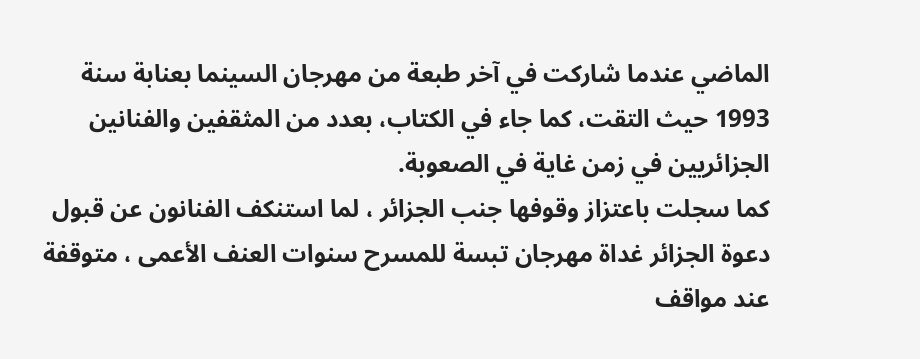الماضي عندما شاركت في آخر طبعة من مهرجان السينما بعنابة سنة 1993 حيث التقت، كما جاء في الكتاب، بعدد من المثقفين والفنانين الجزائريين في زمن غاية في الصعوبة.
كما سجلت باعتزاز وقوفها جنب الجزائر ، لما استنكف الفنانون عن قبول دعوة الجزائر غداة مهرجان تبسة للمسرح سنوات العنف الأعمى ، متوقفة عند مواقف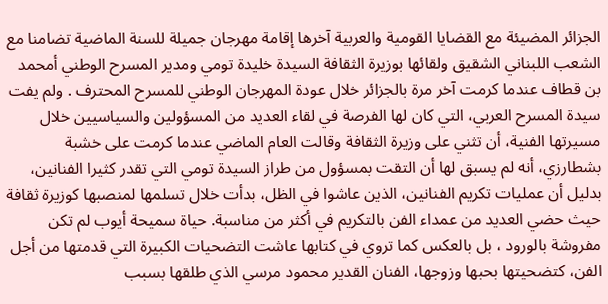الجزائر المضيئة مع القضايا القومية والعربية آخرها إقامة مهرجان جميلة للسنة الماضية تضامنا مع الشعب اللبناني الشقيق ولقائها بوزيرة الثقافة السيدة خليدة تومي ومدير المسرح الوطني أمحمد بن قطاف عندما كرمت آخر مرة بالجزائر خلال عودة المهرجان الوطني للمسرح المحترف . ولم يفت سيدة المسرح العربي، التي كان لها الفرصة في لقاء العديد من المسؤولين والسياسيين خلال مسيرتها الفنية، أن تثني على وزيرة الثقافة وقالت العام الماضي عندما كرمت على خشبة بشطارزي، أنه لم يسبق لها أن التقت بمسؤول من طراز السيدة تومي التي تقدر كثيرا الفنانين، بدليل أن عمليات تكريم الفنانين، الذين عاشوا في الظل، بدأت خلال تسلمها لمنصبها كوزيرة ثقافة حيث حضي العديد من عمداء الفن بالتكريم في أكثر من مناسبة. حياة سميحة أيوب لم تكن مفروشة بالورود ، بل بالعكس كما تروي في كتابها عاشت التضحيات الكبيرة التي قدمتها من أجل الفن، كتضحيتها بحبها وزوجها، الفنان القدير محمود مرسي الذي طلقها بسبب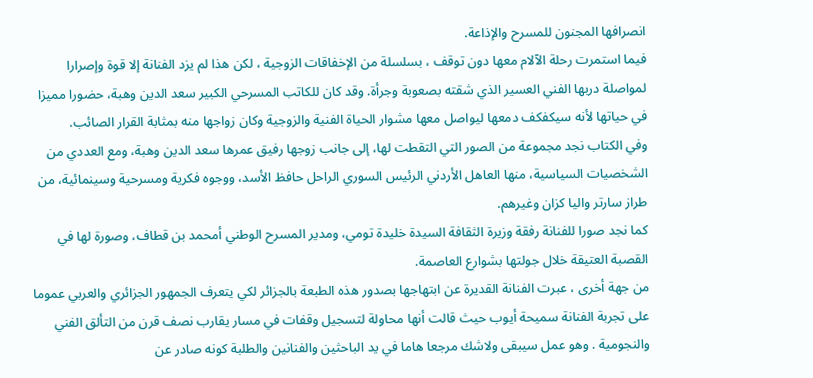انصرافها المجنون للمسرح والإذاعة.
فيما استمرت رحلة الآلام معها دون توقف ، بسلسلة من الإخفاقات الزوجية ، لكن هذا لم يزد الفنانة إلا قوة وإصرارا لمواصلة دربها الفني العسير الذي شقته بصعوبة وجرأة. وقد كان للكاتب المسرحي الكبير سعد الدين وهبة، حضورا مميزا في حياتها لأنه سيكفكف دمعها ليواصل معها مشوار الحياة الفنية والزوجية وكان زواجها منه بمثابة القرار الصائب.
وفي الكتاب نجد مجموعة من الصور التي التقطت لها، إلى جانب زوجها رفيق عمرها سعد الدين وهبة، ومع العددي من الشخصيات السياسية، منها العاهل الأردني الرئيس السوري الراحل حافظ الأسد، ووجوه فكرية ومسرحية وسينمائية، من طراز سارتر واليا كزان وغيرهم.
كما نجد صورا للفنانة رفقة وزيرة الثقافة السيدة خليدة تومي، ومدير المسرح الوطني أمحمد بن قطاف، وصورة لها في القصبة العتيقة خلال جولتها بشوارع العاصمة.
من جهة أخرى ، عبرت الفنانة القديرة عن ابتهاجها بصدور هذه الطبعة بالجزائر لكي يتعرف الجمهور الجزائري والعربي عموما على تجربة الفنانة سميحة أيوب حيث قالت أنها محاولة لتسجيل وقفات في مسار يقارب نصف قرن من التألق الفني والنجومية . وهو عمل سيبقى ولاشك مرجعا هاما في يد الباحثين والفنانين والطلبة كونه صادر عن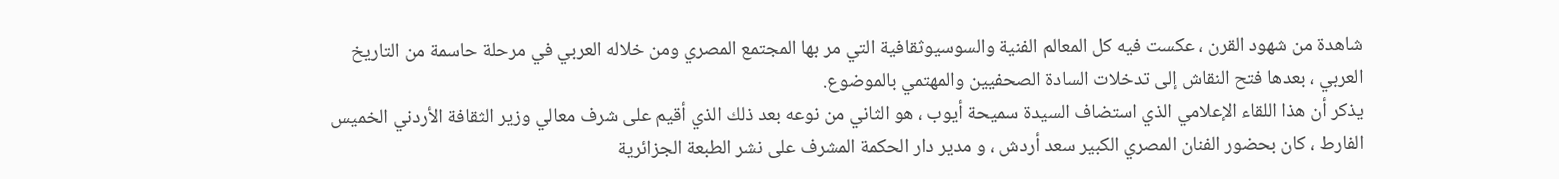شاهدة من شهود القرن ، عكست فيه كل المعالم الفنية والسوسيوثقافية التي مر بها المجتمع المصري ومن خلاله العربي في مرحلة حاسمة من التاريخ العربي ، بعدها فتح النقاش إلى تدخلات السادة الصحفيين والمهتمي بالموضوع.
يذكر أن هذا اللقاء الإعلامي الذي استضاف السيدة سميحة أيوب ، هو الثاني من نوعه بعد ذلك الذي أقيم على شرف معالي وزير الثقافة الأردني الخميس الفارط ، كان بحضور الفنان المصري الكبير سعد أردش ، و مدير دار الحكمة المشرف على نشر الطبعة الجزائرية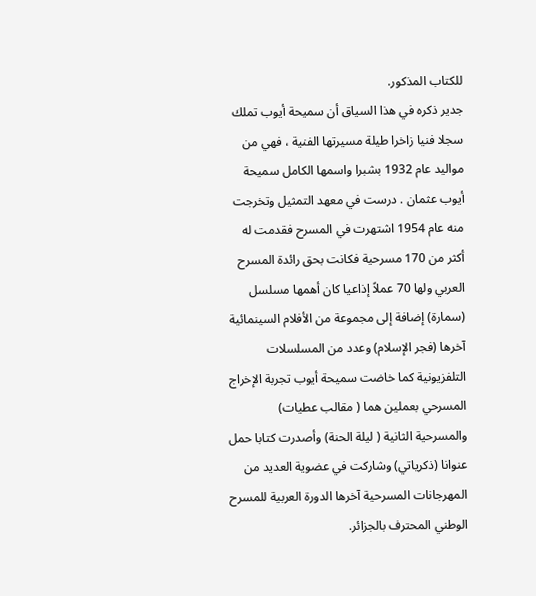للكتاب المذكور.
جدير ذكره في هذا السياق أن سميحة أيوب تملك سجلا فنيا زاخرا طيلة مسيرتها الفنية ، فهي من مواليد عام 1932 بشبرا واسمها الكامل سميحة أيوب عثمان . درست في معهد التمثيل وتخرجت منه عام 1954 اشتهرت في المسرح فقدمت له  أكثر من 170 مسرحية فكانت بحق رائدة المسرح العربي ولها 70 عملاً إذاعيا كان أهمها مسلسل (سمارة) إضافة إلى مجموعة من الأفلام السينمائية آخرها (فجر الإسلام) وعدد من المسلسلات التلفزيونية كما خاضت سميحة أيوب تجربة الإخراج المسرحي بعملين هما ( مقالب عطيات) والمسرحية الثانية ( ليلة الحنة) وأصدرت كتابا حمل عنوانا (ذكرياتي) وشاركت في عضوية العديد من المهرجانات المسرحية آخرها الدورة العربية للمسرح الوطني المحترف بالجزائر.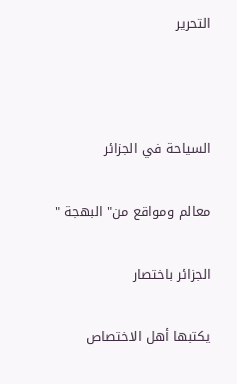التحرير



السياحة في الجزائر

معالم ومواقع من" البهجة "

الجزائر باختصار

يكتبها أهل الاختصاص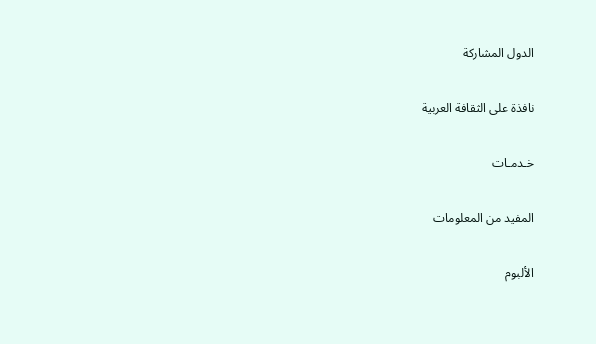الدول المشاركة

نافذة على الثقافة العربية

خـدمـات

المفيد من المعلومات

الألبوم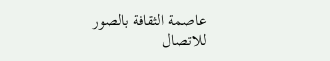عاصمة الثقافة بالصور
للاتصال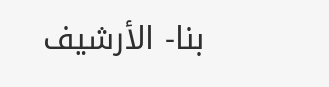بنا- الأرشيف